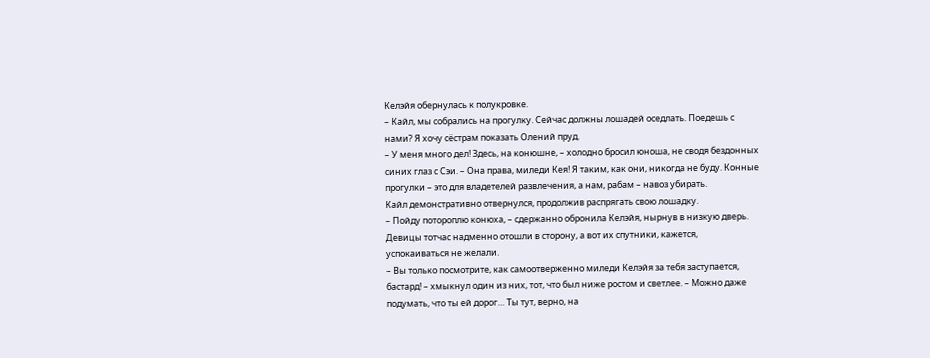Келэйя обернулась к полукровке.
– Кайл, мы собрались на прогулку. Сейчас должны лошадей оседлать. Поедешь с нами? Я хочу сёстрам показать Олений пруд.
– У меня много дел! Здесь, на конюшне, – холодно бросил юноша, не сводя бездонных синих глаз с Сэи. – Она права, миледи Кея! Я таким, как они, никогда не буду. Конные прогулки – это для владетелей развлечения, а нам, рабам – навоз убирать.
Кайл демонстративно отвернулся, продолжив распрягать свою лошадку.
– Пойду потороплю конюха, – сдержанно обронила Келэйя, нырнув в низкую дверь.
Девицы тотчас надменно отошли в сторону, а вот их спутники, кажется, успокаиваться не желали.
– Вы только посмотрите, как самоотверженно миледи Келэйя за тебя заступается, бастард! – хмыкнул один из них, тот, что был ниже ростом и светлее. – Можно даже подумать, что ты ей дорог… Ты тут, верно, на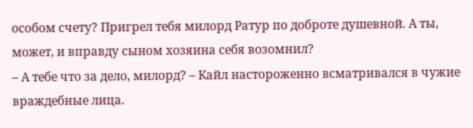особом счету? Пригрел тебя милорд Ратур по доброте душевной. А ты, может, и вправду сыном хозяина себя возомнил?
– А тебе что за дело, милорд? – Кайл настороженно всматривался в чужие враждебные лица.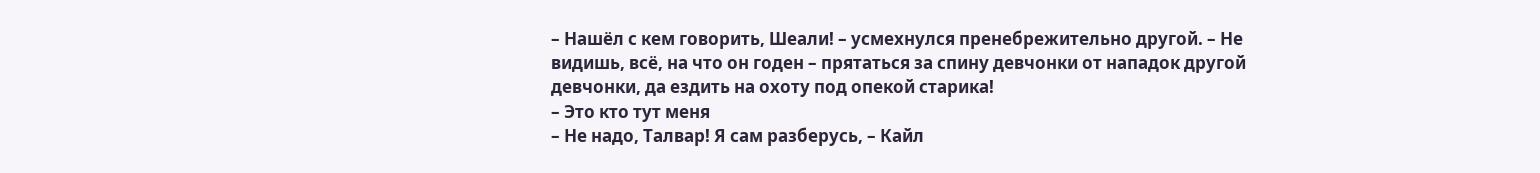– Нашёл с кем говорить, Шеали! – усмехнулся пренебрежительно другой. – Не видишь, всё, на что он годен – прятаться за спину девчонки от нападок другой девчонки, да ездить на охоту под опекой старика!
– Это кто тут меня
– Не надо, Талвар! Я сам разберусь, – Кайл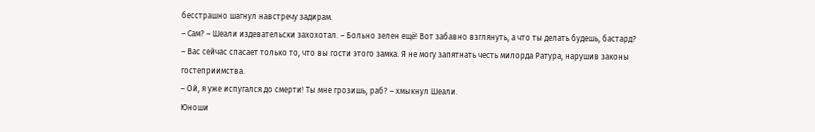бесстрашно шагнул навстречу задирам.
– Сам? – Шеали издевательски захохотал. – Больно зелен ещё! Вот забавно взглянуть, а что ты делать будешь, бастард?
– Вас сейчас спасает только то, что вы гости этого замка. Я не могу запятнать честь милорда Ратура, нарушив законы гостеприимства.
– Ой, я уже испугался до смерти! Ты мне грозишь, раб? – хмыкнул Шеали.
Юноши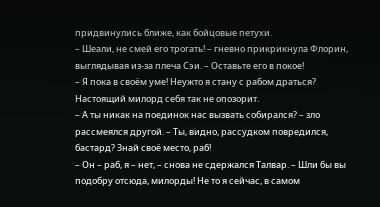придвинулись ближе, как бойцовые петухи.
– Шеали, не смей его трогать! – гневно прикрикнула Флорин, выглядывая из-за плеча Сэи. – Оставьте его в покое!
– Я пока в своём уме! Неужто я стану с рабом драться? Настоящий милорд себя так не опозорит.
– А ты никак на поединок нас вызвать собирался? – зло рассмеялся другой. – Ты, видно, рассудком повредился, бастард? Знай своё место, раб!
– Он – раб, я – нет, – снова не сдержался Талвар. – Шли бы вы подобру отсюда, милорды! Не то я сейчас, в самом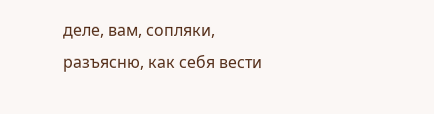деле, вам, сопляки, разъясню, как себя вести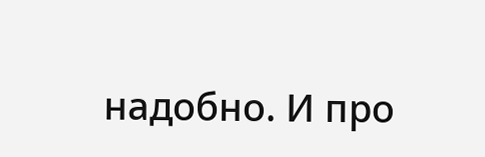надобно. И про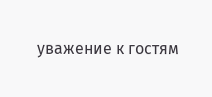уважение к гостям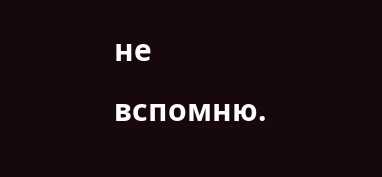не вспомню.